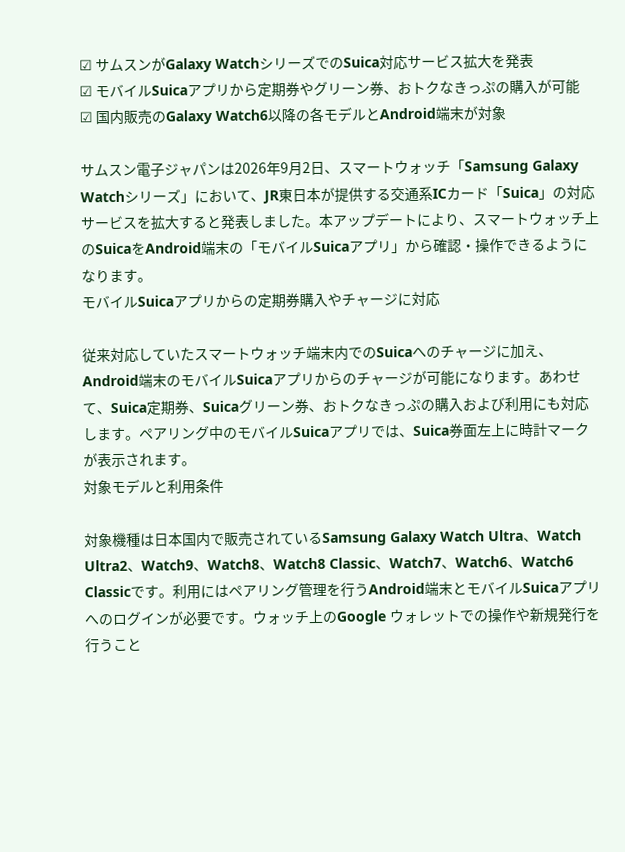☑ サムスンがGalaxy WatchシリーズでのSuica対応サービス拡大を発表
☑ モバイルSuicaアプリから定期券やグリーン券、おトクなきっぷの購入が可能
☑ 国内販売のGalaxy Watch6以降の各モデルとAndroid端末が対象

サムスン電子ジャパンは2026年9月2日、スマートウォッチ「Samsung Galaxy Watchシリーズ」において、JR東日本が提供する交通系ICカード「Suica」の対応サービスを拡大すると発表しました。本アップデートにより、スマートウォッチ上のSuicaをAndroid端末の「モバイルSuicaアプリ」から確認・操作できるようになります。
モバイルSuicaアプリからの定期券購入やチャージに対応

従来対応していたスマートウォッチ端末内でのSuicaへのチャージに加え、Android端末のモバイルSuicaアプリからのチャージが可能になります。あわせて、Suica定期券、Suicaグリーン券、おトクなきっぷの購入および利用にも対応します。ペアリング中のモバイルSuicaアプリでは、Suica券面左上に時計マークが表示されます。
対象モデルと利用条件

対象機種は日本国内で販売されているSamsung Galaxy Watch Ultra、Watch Ultra2、Watch9、Watch8、Watch8 Classic、Watch7、Watch6、Watch6 Classicです。利用にはペアリング管理を行うAndroid端末とモバイルSuicaアプリへのログインが必要です。ウォッチ上のGoogle ウォレットでの操作や新規発行を行うこと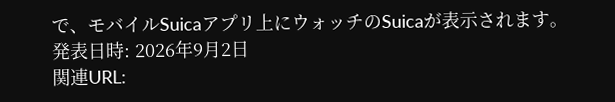で、モバイルSuicaアプリ上にウォッチのSuicaが表示されます。
発表日時: 2026年9月2日
関連URL: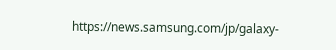https://news.samsung.com/jp/galaxy-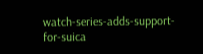watch-series-adds-support-for-suica